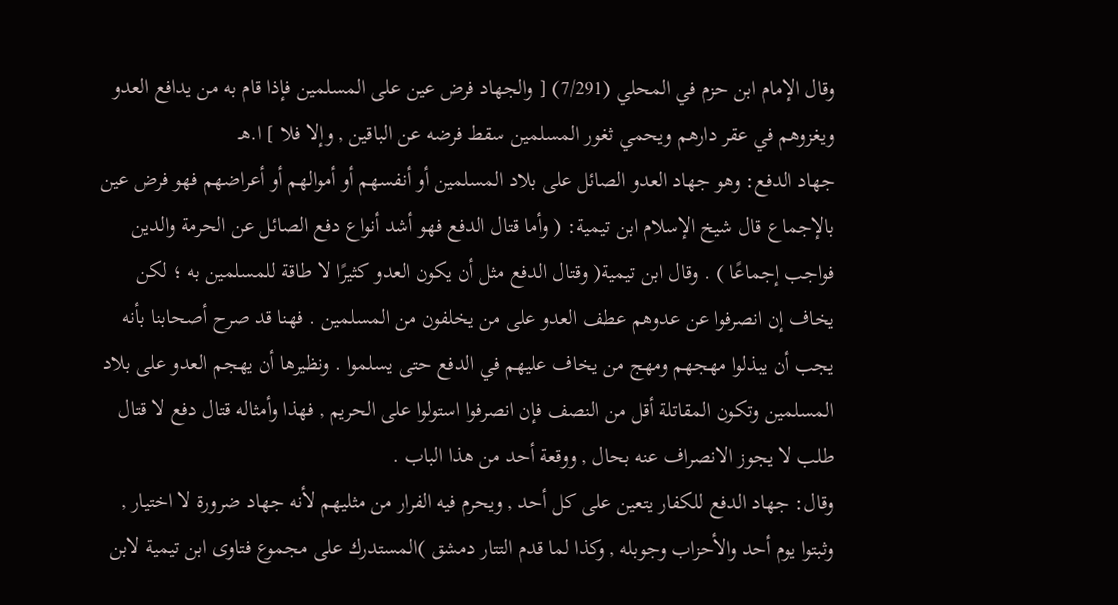وقال الإمام ابن حزم في المحلي (7/291) [ والجهاد فرض عين على المسلمين فإذا قام به من يدافع العدو ويغزوهم في عقر دارهم ويحمي ثغور المسلمين سقط فرضه عن الباقين , وإلا فلا ] ا.هـ
جهاد الدفع: وهو جهاد العدو الصائل على بلاد المسلمين أو أنفسهم أو أموالهم أو أعراضهم فهو فرض عين بالإجماع قال شيخ الإسلام ابن تيمية: ( وأما قتال الدفع فهو أشد أنواع دفع الصائل عن الحرمة والدين فواجب إجماعًا ) . وقال ابن تيمية( وقتال الدفع مثل أن يكون العدو كثيرًا لا طاقة للمسلمين به ؛ لكن يخاف إن انصرفوا عن عدوهم عطف العدو على من يخلفون من المسلمين . فهنا قد صرح أصحابنا بأنه يجب أن يبذلوا مهجهم ومهج من يخاف عليهم في الدفع حتى يسلموا . ونظيرها أن يهجم العدو على بلاد المسلمين وتكون المقاتلة أقل من النصف فإن انصرفوا استولوا على الحريم , فهذا وأمثاله قتال دفع لا قتال طلب لا يجوز الانصراف عنه بحال , ووقعة أحد من هذا الباب .
وقال: جهاد الدفع للكفار يتعين على كل أحد , ويحرم فيه الفرار من مثليهم لأنه جهاد ضرورة لا اختيار , وثبتوا يوم أحد والأحزاب وجوبله , وكذا لما قدم التتار دمشق )المستدرك على مجموع فتاوى ابن تيمية لابن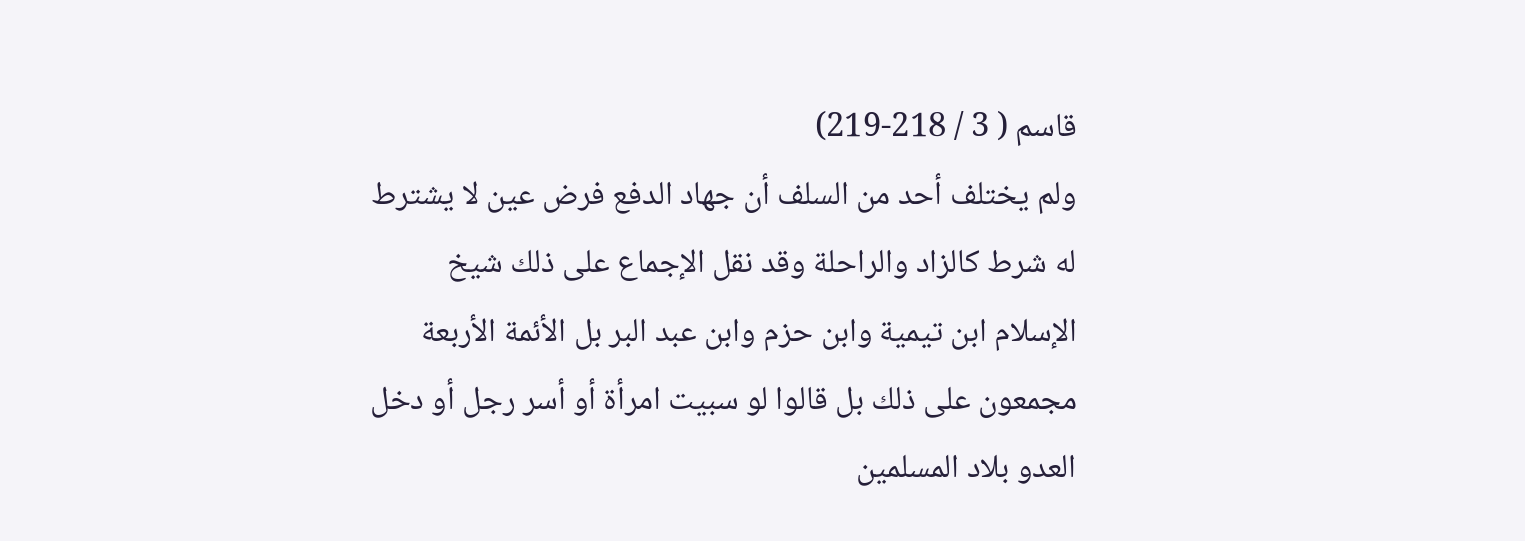قاسم ( 3 / 218-219)
ولم يختلف أحد من السلف أن جهاد الدفع فرض عين لا يشترط له شرط كالزاد والراحلة وقد نقل الإجماع على ذلك شيخ الإسلام ابن تيمية وابن حزم وابن عبد البر بل الأئمة الأربعة مجمعون على ذلك بل قالوا لو سبيت امرأة أو أسر رجل أو دخل العدو بلاد المسلمين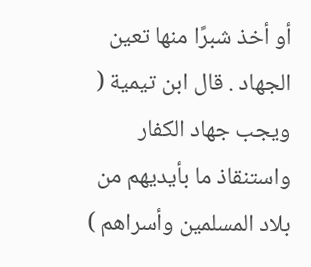أو أخذ شبرًا منها تعين الجهاد . قال ابن تيمية ( ويجب جهاد الكفار واستنقاذ ما بأيديهم من بلاد المسلمين وأسراهم )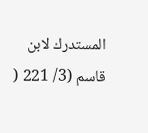المستدرك لابن قاسم (3/ 221 (